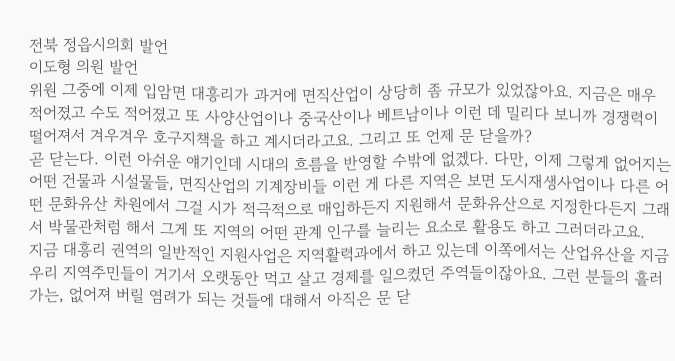전북 정읍시의회 발언
이도형 의원 발언
위원 그중에 이제 입암면 대흥리가 과거에 면직산업이 상당히 좀 규모가 있었잖아요. 지금은 매우 적어졌고 수도 적어졌고 또 사양산업이나 중국산이나 베트남이나 이런 데 밀리다 보니까 경쟁력이 떨어져서 겨우겨우 호구지책을 하고 계시더라고요. 그리고 또 언제 문 닫을까?
곧 닫는다. 이런 아쉬운 얘기인데 시대의 흐름을 반영할 수밖에 없겠다. 다만, 이제 그렇게 없어지는 어떤 건물과 시설물들, 면직산업의 기계장비들 이런 게 다른 지역은 보면 도시재생사업이나 다른 어떤 문화유산 차원에서 그걸 시가 적극적으로 매입하든지 지원해서 문화유산으로 지정한다든지 그래서 박물관처럼 해서 그게 또 지역의 어떤 관계 인구를 늘리는 요소로 활용도 하고 그러더라고요.
지금 대흥리 권역의 일반적인 지원사업은 지역활력과에서 하고 있는데 이쪽에서는 산업유산을 지금 우리 지역주민들이 거기서 오랫동안 먹고 살고 경제를 일으켰던 주역들이잖아요. 그런 분들의 흘러가는, 없어져 버릴 염려가 되는 것들에 대해서 아직은 문 닫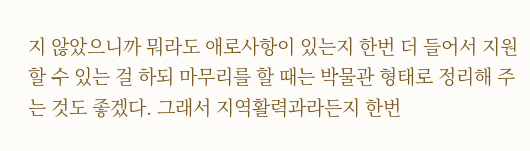지 않았으니까 뭐라도 애로사항이 있는지 한번 더 들어서 지원할 수 있는 걸 하되 마무리를 할 때는 박물관 형태로 정리해 주는 것도 좋겠다. 그래서 지역활력과라든지 한번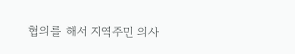협의를 해서 지역주민 의사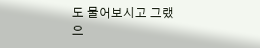도 물어보시고 그랬으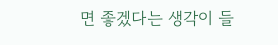면 좋겠다는 생각이 들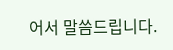어서 말씀드립니다.